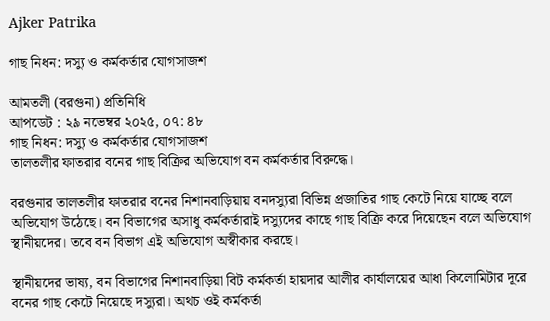Ajker Patrika

গাছ নিধন: দস্যু ও কর্মকর্তার যোগসাজশ

আমতলী (বরগুনা) প্রতিনিধি
আপডেট : ২৯ নভেম্বর ২০২৫, ০৭: ৪৮
গাছ নিধন: দস্যু ও কর্মকর্তার যোগসাজশ
তালতলীর ফাতরার বনের গাছ বিক্রির অভিযোগ বন কর্মকর্তার বিরুদ্ধে।

বরগুনার তালতলীর ফাতরার বনের নিশানবাড়িয়ায় বনদস্যুরা বিভিন্ন প্রজাতির গাছ কেটে নিয়ে যাচ্ছে বলে অভিযোগ উঠেছে। বন বিভাগের অসাধু কর্মকর্তারাই দস্যুদের কাছে গাছ বিক্রি করে দিয়েছেন বলে অভিযোগ স্থানীয়দের। তবে বন বিভাগ এই অভিযোগ অস্বীকার করছে।

স্থানীয়দের ভাষ্য, বন বিভাগের নিশানবাড়িয়া বিট কর্মকর্তা হায়দার আলীর কার্যালয়ের আধা কিলোমিটার দূরে বনের গাছ কেটে নিয়েছে দস্যুরা। অথচ ওই কর্মকর্তা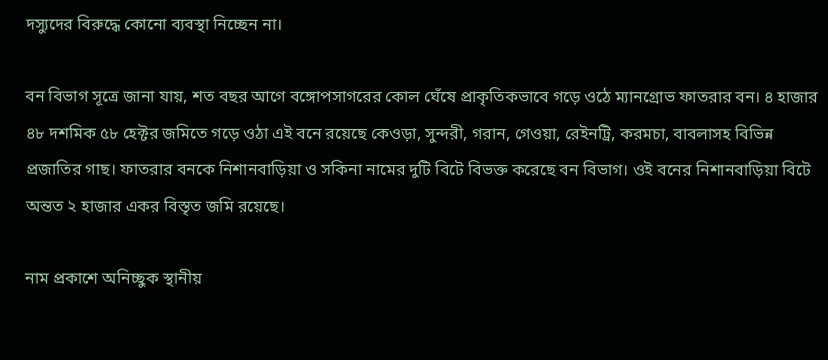দস্যুদের বিরুদ্ধে কোনো ব্যবস্থা নিচ্ছেন না।

বন বিভাগ সূত্রে জানা যায়, শত বছর আগে বঙ্গোপসাগরের কোল ঘেঁষে প্রাকৃতিকভাবে গড়ে ওঠে ম্যানগ্রোভ ফাতরার বন। ৪ হাজার ৪৮ দশমিক ৫৮ হেক্টর জমিতে গড়ে ওঠা এই বনে রয়েছে কেওড়া, সুন্দরী, গরান, গেওয়া, রেইনট্রি, করমচা, বাবলাসহ বিভিন্ন প্রজাতির গাছ। ফাতরার বনকে নিশানবাড়িয়া ও সকিনা নামের দুটি বিটে বিভক্ত করেছে বন বিভাগ। ওই বনের নিশানবাড়িয়া বিটে অন্তত ২ হাজার একর বিস্তৃত জমি রয়েছে।

নাম প্রকাশে অনিচ্ছুক স্থানীয়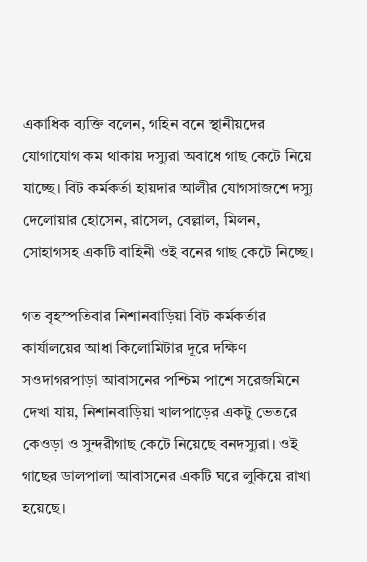একাধিক ব্যক্তি বলেন, গহিন বনে স্থানীয়দের যোগাযোগ কম থাকায় দস্যুরা অবাধে গাছ কেটে নিয়ে যাচ্ছে। বিট কর্মকর্তা হায়দার আলীর যোগসাজশে দস্যু দেলোয়ার হোসেন, রাসেল, বেল্লাল, মিলন, সোহাগসহ একটি বাহিনী ওই বনের গাছ কেটে নিচ্ছে।

গত বৃহস্পতিবার নিশানবাড়িয়া বিট কর্মকর্তার কার্যালয়ের আধা কিলোমিটার দূরে দক্ষিণ সওদাগরপাড়া আবাসনের পশ্চিম পাশে সরেজমিনে দেখা যায়, নিশানবাড়িয়া খালপাড়ের একটু ভেতরে কেওড়া ও সুন্দরীগাছ কেটে নিয়েছে বনদস্যুরা। ওই গাছের ডালপালা আবাসনের একটি ঘরে লুকিয়ে রাখা হয়েছে।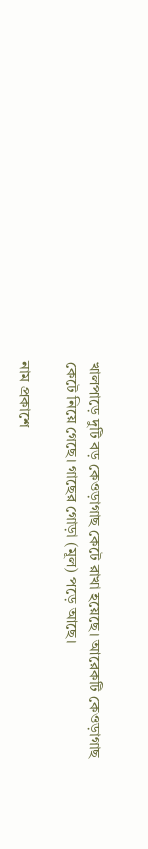খালপাড়ে দুটি বড় কেওড়াগাছ কেটে রাখা হয়েছে। আরেকটি কেওড়াগাছ কেটে নিয়ে গেছে। গাছের গোড়া (মূল) পড়ে আছে।

নাম প্রকাশে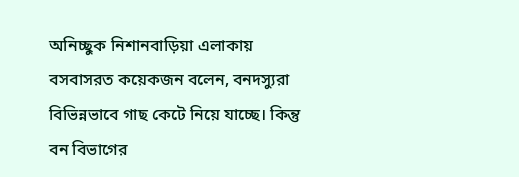অনিচ্ছুক নিশানবাড়িয়া এলাকায় বসবাসরত কয়েকজন বলেন, বনদস্যুরা বিভিন্নভাবে গাছ কেটে নিয়ে যাচ্ছে। কিন্তু বন বিভাগের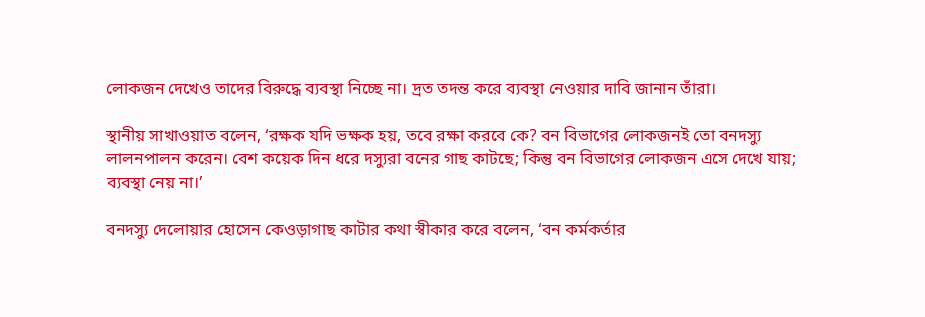লোকজন দেখেও তাদের বিরুদ্ধে ব্যবস্থা নিচ্ছে না। দ্রত তদন্ত করে ব্যবস্থা নেওয়ার দাবি জানান তাঁরা।

স্থানীয় সাখাওয়াত বলেন, ‘রক্ষক যদি ভক্ষক হয়, তবে রক্ষা করবে কে? বন বিভাগের লোকজনই তো বনদস্যু লালনপালন করেন। বেশ কয়েক দিন ধরে দস্যুরা বনের গাছ কাটছে; কিন্তু বন বিভাগের লোকজন এসে দেখে যায়; ব্যবস্থা নেয় না।’

বনদস্যু দেলোয়ার হোসেন কেওড়াগাছ কাটার কথা স্বীকার করে বলেন, ‘বন কর্মকর্তার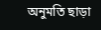অনুমতি ছাড়া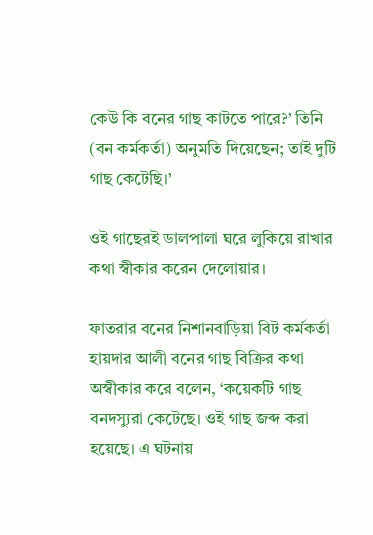কেউ কি বনের গাছ কাটতে পারে?’ তিনি (বন কর্মকর্তা) অনুমতি দিয়েছেন; তাই দুটি গাছ কেটেছি।’

ওই গাছেরই ডালপালা ঘরে লুকিয়ে রাখার কথা স্বীকার করেন দেলোয়ার।

ফাতরার বনের নিশানবাড়িয়া বিট কর্মকর্তা হায়দার আলী বনের গাছ বিক্রির কথা অস্বীকার করে বলেন, ‘কয়েকটি গাছ বনদস্যুরা কেটেছে। ওই গাছ জব্দ করা হয়েছে। এ ঘটনায়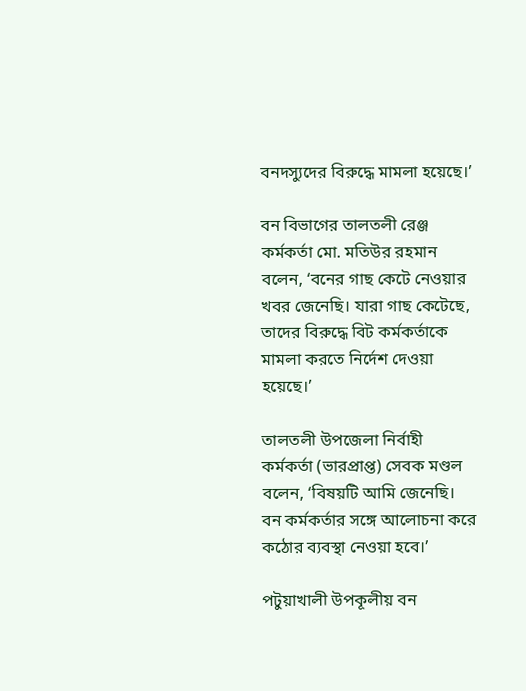বনদস্যুদের বিরুদ্ধে মামলা হয়েছে।’

বন বিভাগের তালতলী রেঞ্জ কর্মকর্তা মো. মতিউর রহমান বলেন, ‘বনের গাছ কেটে নেওয়ার খবর জেনেছি। যারা গাছ কেটেছে, তাদের বিরুদ্ধে বিট কর্মকর্তাকে মামলা করতে নির্দেশ দেওয়া হয়েছে।’

তালতলী উপজেলা নির্বাহী কর্মকর্তা (ভারপ্রাপ্ত) সেবক মণ্ডল বলেন, ‘বিষয়টি আমি জেনেছি। বন কর্মকর্তার সঙ্গে আলোচনা করে কঠোর ব্যবস্থা নেওয়া হবে।’

পটুয়াখালী উপকূলীয় বন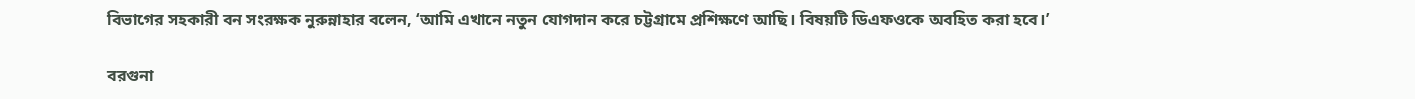বিভাগের সহকারী বন সংরক্ষক নুরুন্নাহার বলেন, ‘আমি এখানে নতুন যোগদান করে চট্টগ্রামে প্রশিক্ষণে আছি। বিষয়টি ডিএফওকে অবহিত করা হবে।’

বরগুনা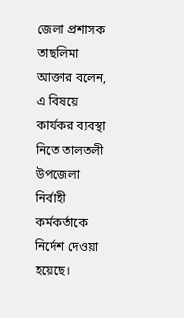জেলা প্রশাসক তাছলিমা আক্তার বলেন, এ বিষয়ে কার্যকর ব্যবস্থা নিতে তালতলী উপজেলা নির্বাহী কর্মকর্তাকে নির্দেশ দেওয়া হয়েছে।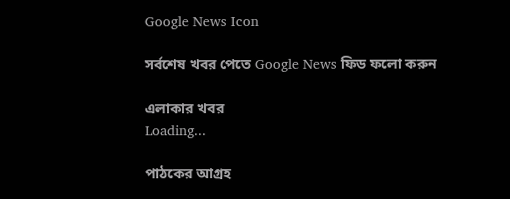Google News Icon

সর্বশেষ খবর পেতে Google News ফিড ফলো করুন

এলাকার খবর
Loading...

পাঠকের আগ্রহ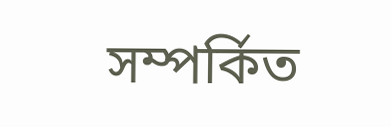সম্পর্কিত